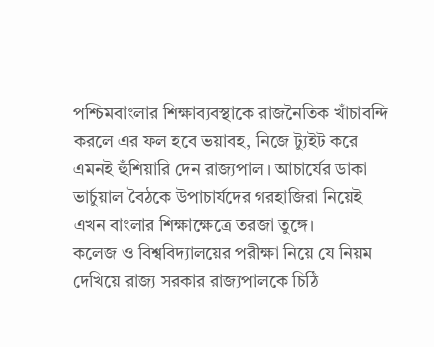পশ্চিমবাংলার শিক্ষাব্যবস্থাকে রাজনৈতিক খাঁচাবন্দি করলে এর ফল হবে ভয়াবহ, নিজে ট্যুইট করে এমনই হুঁশিয়ারি দেন রাজ্যপাল। আচার্যের ডাকা ভার্চুয়াল বৈঠকে উপাচার্যদের গরহাজিরা নিয়েই এখন বাংলার শিক্ষাক্ষেত্রে তরজা তুঙ্গে।
কলেজ ও বিশ্ববিদ্যালয়ের পরীক্ষা নিয়ে যে নিয়ম দেখিয়ে রাজ্য সরকার রাজ্যপালকে চিঠি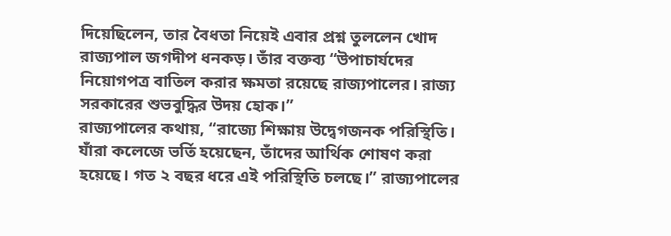দিয়েছিলেন, তার বৈধতা নিয়েই এবার প্রশ্ন তুললেন খোদ রাজ্যপাল জগদীপ ধনকড়। তাঁর বক্তব্য “উপাচার্যদের নিয়োগপত্র বাতিল করার ক্ষমতা রয়েছে রাজ্যপালের। রাজ্য সরকারের শুভবুদ্ধির উদয় হোক।”
রাজ্যপালের কথায়, “রাজ্যে শিক্ষায় উদ্বেগজনক পরিস্থিতি। যাঁরা কলেজে ভর্তি হয়েছেন, তাঁদের আর্থিক শোষণ করা হয়েছে। গত ২ বছর ধরে এই পরিস্থিতি চলছে।” রাজ্যপালের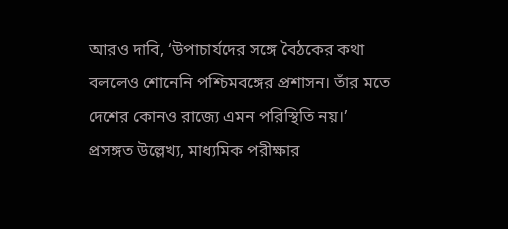আরও দাবি, ‘উপাচার্যদের সঙ্গে বৈঠকের কথা বললেও শোনেনি পশ্চিমবঙ্গের প্রশাসন। তাঁর মতে দেশের কোনও রাজ্যে এমন পরিস্থিতি নয়।’
প্রসঙ্গত উল্লেখ্য, মাধ্যমিক পরীক্ষার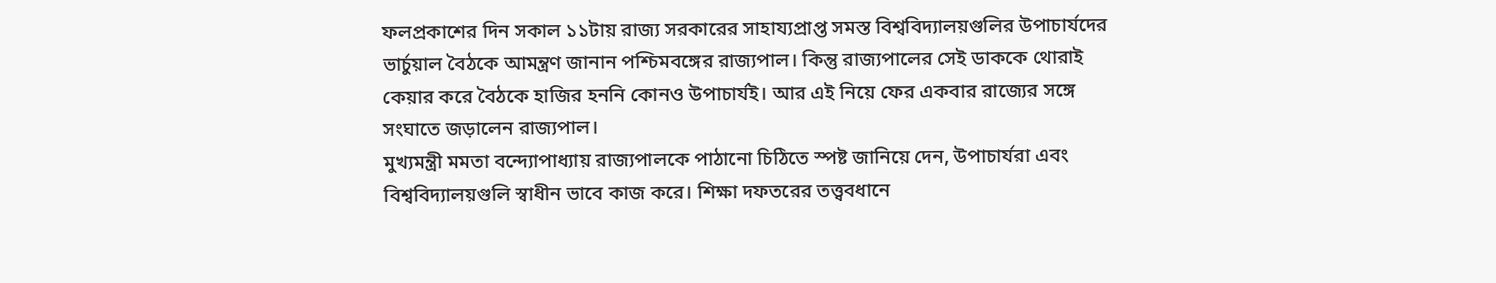ফলপ্রকাশের দিন সকাল ১১টায় রাজ্য সরকারের সাহায্যপ্রাপ্ত সমস্ত বিশ্ববিদ্যালয়গুলির উপাচার্যদের ভার্চুয়াল বৈঠকে আমন্ত্রণ জানান পশ্চিমবঙ্গের রাজ্যপাল। কিন্তু রাজ্যপালের সেই ডাককে থোরাই কেয়ার করে বৈঠকে হাজির হননি কোনও উপাচার্যই। আর এই নিয়ে ফের একবার রাজ্যের সঙ্গে সংঘাতে জড়ালেন রাজ্যপাল।
মুখ্যমন্ত্রী মমতা বন্দ্যোপাধ্যায় রাজ্যপালকে পাঠানো চিঠিতে স্পষ্ট জানিয়ে দেন, উপাচার্যরা এবং বিশ্ববিদ্যালয়গুলি স্বাধীন ভাবে কাজ করে। শিক্ষা দফতরের তত্ত্ববধানে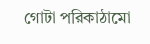গোটা পরিকাঠামো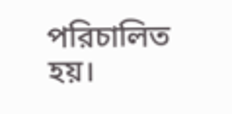পরিচালিত হয়।